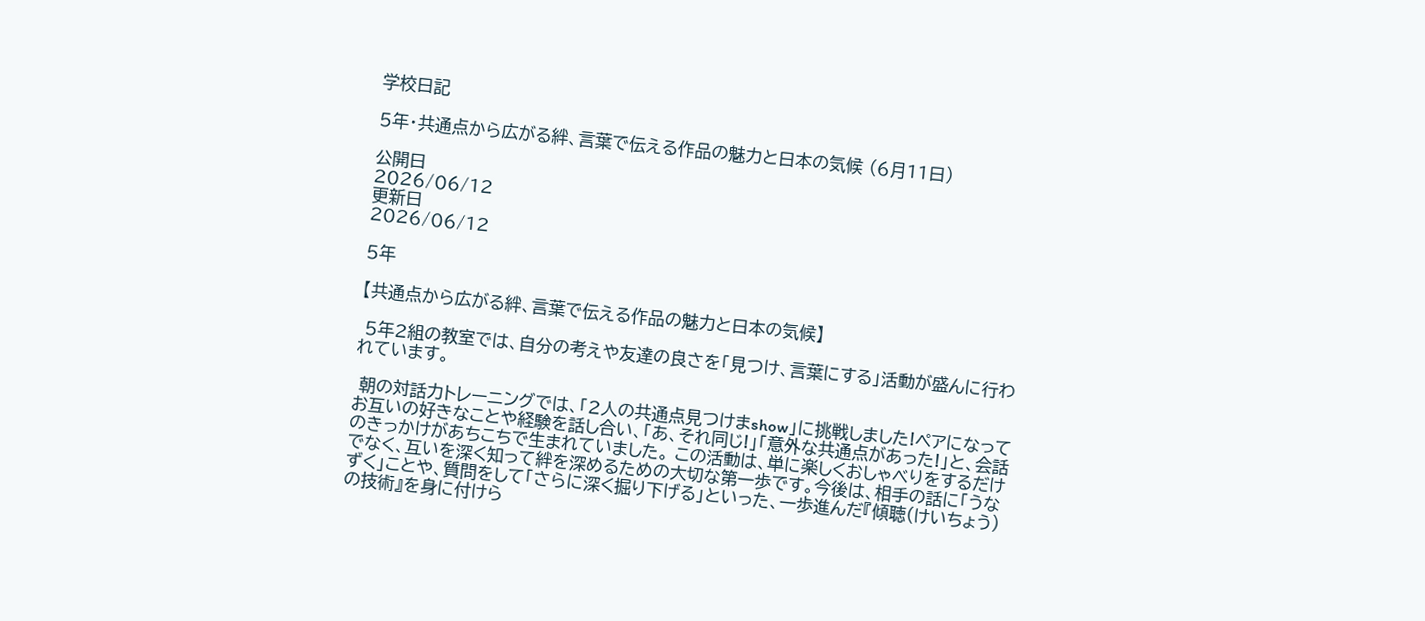学校日記

5年・共通点から広がる絆、言葉で伝える作品の魅力と日本の気候 (6月11日)

公開日
2026/06/12
更新日
2026/06/12

5年

【共通点から広がる絆、言葉で伝える作品の魅力と日本の気候】

 5年2組の教室では、自分の考えや友達の良さを「見つけ、言葉にする」活動が盛んに行われています。

 朝の対話力トレーニングでは、「2人の共通点見つけまshow」に挑戦しました!ペアになってお互いの好きなことや経験を話し合い、「あ、それ同じ!」「意外な共通点があった!」と、会話のきっかけがあちこちで生まれていました。 この活動は、単に楽しくおしゃべりをするだけでなく、互いを深く知って絆を深めるための大切な第一歩です。今後は、相手の話に「うなずく」ことや、質問をして「さらに深く掘り下げる」といった、一歩進んだ『傾聴(けいちょう)の技術』を身に付けら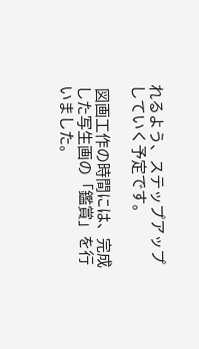れるよう、ステップアップしていく予定です。

 図画工作の時間には、完成した写生画の「鑑賞」を行いました。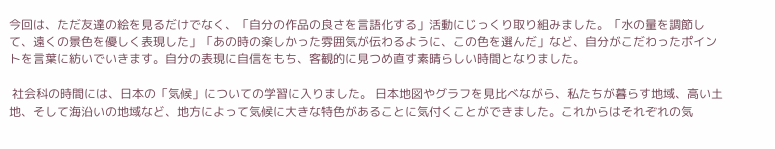今回は、ただ友達の絵を見るだけでなく、「自分の作品の良さを言語化する」活動にじっくり取り組みました。「水の量を調節して、遠くの景色を優しく表現した」「あの時の楽しかった雰囲気が伝わるように、この色を選んだ」など、自分がこだわったポイントを言葉に紡いでいきます。自分の表現に自信をもち、客観的に見つめ直す素晴らしい時間となりました。

 社会科の時間には、日本の「気候」についての学習に入りました。 日本地図やグラフを見比べながら、私たちが暮らす地域、高い土地、そして海沿いの地域など、地方によって気候に大きな特色があることに気付くことができました。これからはそれぞれの気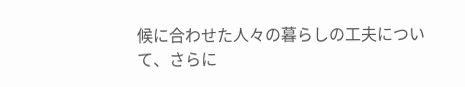候に合わせた人々の暮らしの工夫について、さらに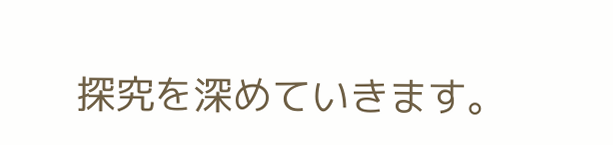探究を深めていきます。